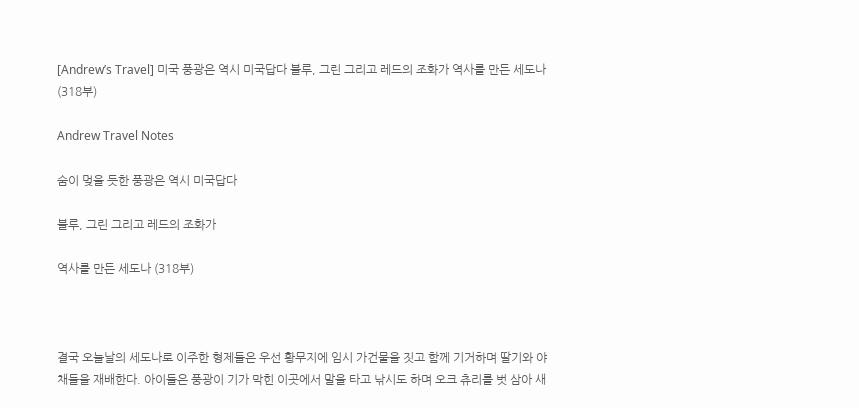[Andrew’s Travel] 미국 풍광은 역시 미국답다 블루, 그린 그리고 레드의 조화가 역사를 만든 세도나 (318부)

Andrew Travel Notes

숨이 멎을 듯한 풍광은 역시 미국답다

블루, 그린 그리고 레드의 조화가

역사를 만든 세도나 (318부)



결국 오늘날의 세도나로 이주한 형제들은 우선 황무지에 임시 가건물을 짓고 함께 기거하며 딸기와 야채들을 재배한다. 아이들은 풍광이 기가 막힌 이곳에서 말을 타고 낚시도 하며 오크 츄리를 벗 삼아 새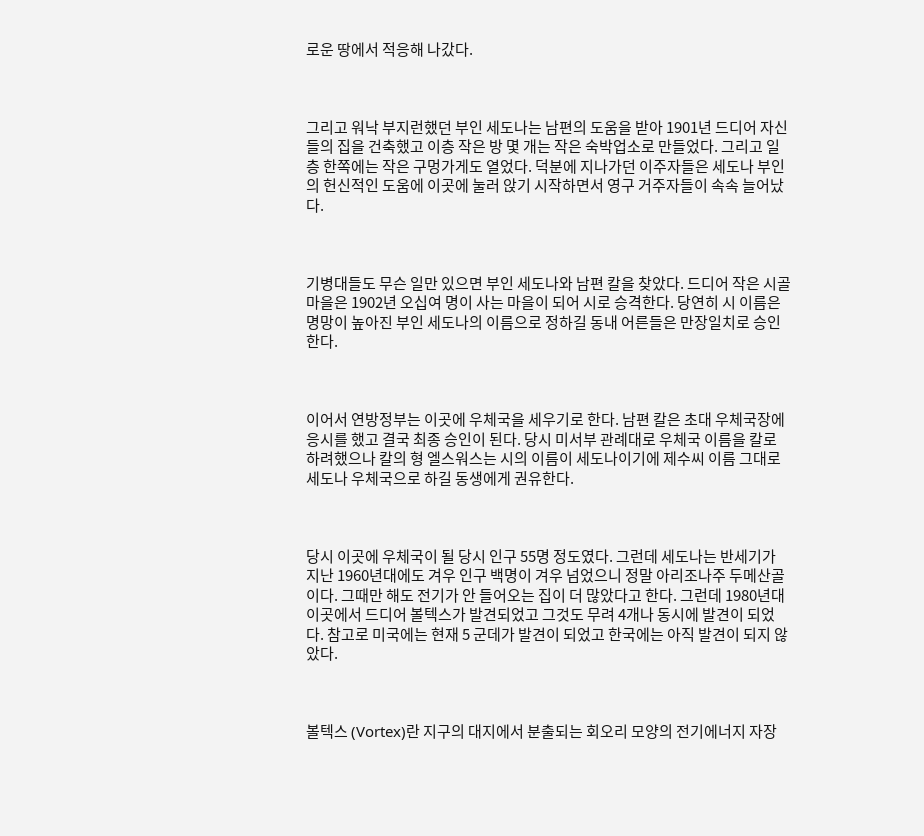로운 땅에서 적응해 나갔다.



그리고 워낙 부지런했던 부인 세도나는 남편의 도움을 받아 1901년 드디어 자신들의 집을 건축했고 이층 작은 방 몇 개는 작은 숙박업소로 만들었다. 그리고 일층 한쪽에는 작은 구멍가게도 열었다. 덕분에 지나가던 이주자들은 세도나 부인의 헌신적인 도움에 이곳에 눌러 앉기 시작하면서 영구 거주자들이 속속 늘어났다.



기병대들도 무슨 일만 있으면 부인 세도나와 남편 칼을 찾았다. 드디어 작은 시골 마을은 1902년 오십여 명이 사는 마을이 되어 시로 승격한다. 당연히 시 이름은 명망이 높아진 부인 세도나의 이름으로 정하길 동내 어른들은 만장일치로 승인한다.



이어서 연방정부는 이곳에 우체국을 세우기로 한다. 남편 칼은 초대 우체국장에 응시를 했고 결국 최종 승인이 된다. 당시 미서부 관례대로 우체국 이름을 칼로 하려했으나 칼의 형 엘스워스는 시의 이름이 세도나이기에 제수씨 이름 그대로 세도나 우체국으로 하길 동생에게 권유한다.



당시 이곳에 우체국이 될 당시 인구 55명 정도였다. 그런데 세도나는 반세기가 지난 1960년대에도 겨우 인구 백명이 겨우 넘었으니 정말 아리조나주 두메산골이다. 그때만 해도 전기가 안 들어오는 집이 더 많았다고 한다. 그런데 1980년대 이곳에서 드디어 볼텍스가 발견되었고 그것도 무려 4개나 동시에 발견이 되었다. 참고로 미국에는 현재 5 군데가 발견이 되었고 한국에는 아직 발견이 되지 않았다.



볼텍스 (Vortex)란 지구의 대지에서 분출되는 회오리 모양의 전기에너지 자장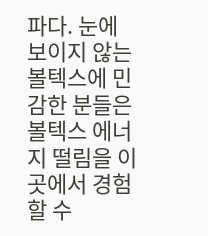파다. 눈에 보이지 않는 볼텍스에 민감한 분들은 볼텍스 에너지 떨림을 이곳에서 경험할 수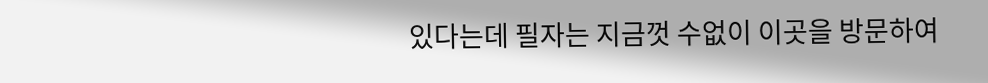있다는데 필자는 지금껏 수없이 이곳을 방문하여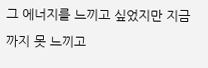그 에너지를 느끼고 싶었지만 지금까지 못 느끼고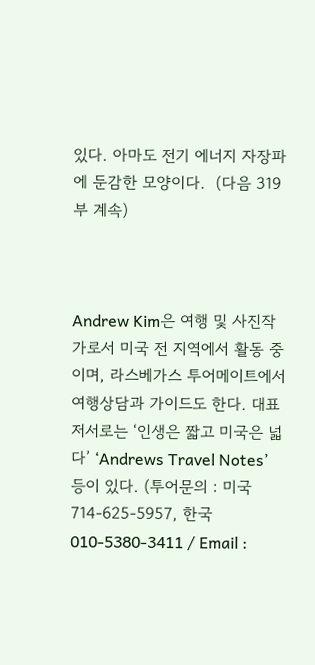있다. 아마도 전기 에너지 자장파에 둔감한 모양이다.  (다음 319부 계속)



Andrew Kim은 여행 및 사진작가로서 미국 전 지역에서 활동 중이며, 라스베가스 투어메이트에서 여행상담과 가이드도 한다. 대표 저서로는 ‘인생은 짧고 미국은 넓다’ ‘Andrews Travel Notes’ 등이 있다. (투어문의 : 미국 714-625-5957, 한국 010-5380-3411 / Email :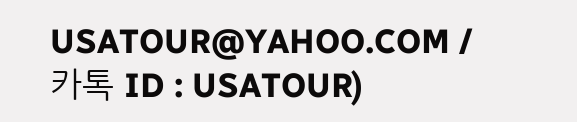USATOUR@YAHOO.COM / 카톡 ID : USATOUR)